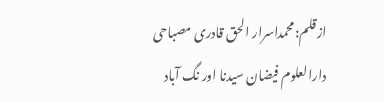ازقلم:محمداسرار الحق قادری مصباحی
دارالعلوم فیضان سیدنا اور نگ آباد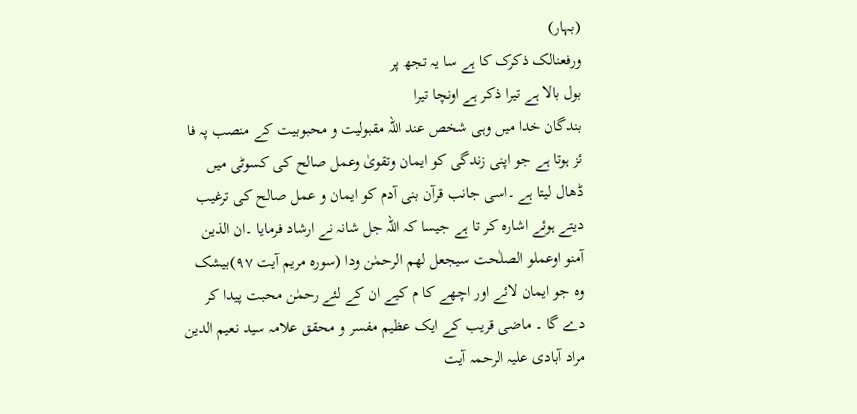(بہار)
ورفعنالک ذکرک کا ہے سا یہ تجھ پر
بول بالا ہے تیرا ذکر ہے اونچا تیرا
بندگان خدا میں وہی شخص عند اللہ مقبولیت و محبوبیت کے منصب پہ فا ئز ہوتا ہے جو اپنی زندگی کو ایمان وتقویٰ وعمل صالح کی کسوٹی میں ڈھال لیتا ہے ۔اسی جانب قرآن بنی آدم کو ایمان و عمل صالح کی ترغیب دیتے ہوئے اشارہ کر تا ہے جیسا کہ اللہ جل شانہ نے ارشاد فرمایا ۔ان الذین آمنو اوعملو الصلٰحت سیجعل لھم الرحمٰن ودا (سورہ مریم آیت ۹۷)بیشک وہ جو ایمان لائے اور اچھے کا م کیے ان کے لئے رحمٰن محبت پیدا کر دے گا ۔ ماضی قریب کے ایک عظیم مفسر و محقق علامہ سید نعیم الدین مراد آبادی علیہ الرحمہ آیت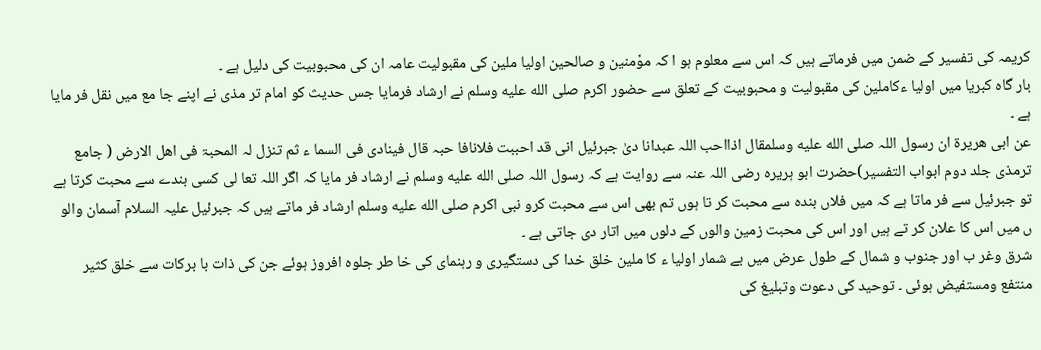کریمہ کی تفسیر کے ضمن میں فرماتے ہیں کہ اس سے معلوم ہو ا کہ موٗمنین و صالحین اولیا ملین کی مقبولیت عامہ ان کی محبوبیت کی دلیل ہے ۔
بار گاہ کبریا میں اولیا ءکاملین کی مقبولیت و محبوبیت کے تعلق سے حضور اکرم صلى الله عليه وسلم نے ارشاد فرمایا جس حدیث کو امام تر مذی نے اپنے جا مع میں نقل فر مایا ہے ۔
عن ابی ھریرۃ ان رسول اللہ صلى الله عليه وسلمقال اذااحب اللہ عبدانا دیٰ جبرئیل انی قد احببت فلانافا حبہ قال فینادی فی السما ء ثم تنزل لہ المحبۃ فی اھل الارض ( جامع ترمذی جلد دوم ابواب التفسیر)حضرت ابو ہریرہ رضی اللہ عنہ سے روایت ہے کہ رسول اللہ صلى الله عليه وسلم نے ارشاد فر مایا کہ اگر اللہ تعا لی کسی بندے سے محبت کرتا ہے تو جبرئیل سے فر ماتا ہے کہ میں فلاں بندہ سے محبت کر تا ہوں تم بھی اس سے محبت کرو نبی اکرم صلى الله عليه وسلم ارشاد فر ماتے ہیں کہ جبرئیل علیہ السلام آسمان والو ں میں اس کا علان کر تے ہیں اور اس کی محبت زمین والوں کے دلوں میں اتار دی جاتی ہے ۔
شرق وغر ب اور جنوب و شمال کے طول عرض میں بے شمار اولیا ء کا ملین خلق خدا کی دستگیری و رہنمای کی خا طر جلوہ افروز ہوئے جن کی ذات با برکات سے خلق کثیر منتفع ومستفیض ہوئی ۔ توحید کی دعوت وتبلیغ کی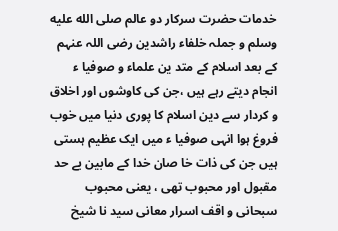خدمات حضرت سرکار دو عالم صلى الله عليه وسلم و جملہ خلفاء راشدین رضی اللہ عنہم کے بعد اسلام کے متد ین علماء و صوفیا ء انجام دیتے رہے ہیں ،جن کی کاوشوں اور اخلاق و کردار سے دین اسلام کا پوری دنیا میں خوب فروغ ہوا انہی صوفیا ء میں ایک عظیم ہستی ہیں جن کی ذات خا صان خدا کے مابین بے حد مقبول اور محبوب تھی ، یعنی محبوب سبحانی و اقف اسرار معانی سید نا شیخ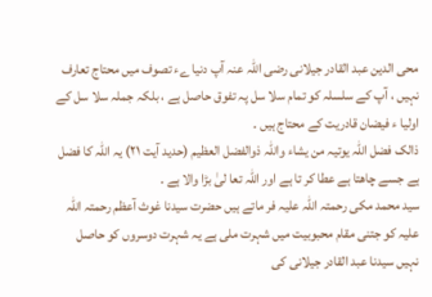محی الدین عبد القادر جیلانی رضی اللہ عنہ آپ دنیا ےء تصوف میں محتاج تعارف نہیں ، آپ کے سلسلہ کو تمام سلا سل پہ تفوق حاصل ہے ، بلکہ جملہ سلا سل کے اولیا ء فیضان قادریت کے محتاج ہیں ۔
ذالک فضل اللہ یوتیہ من یشاء واللہ ذوالفضل العظیم (حدید آیت ۲۱) یہ اللہ کا فضل ہے جسے چاھتا ہے عطا کر تا ہے اور اللہ تعا لیٰ بڑا والا ہے ۔
سید محمد مکی رحمتہ اللہ علیہ فر ماتے ہیں حضرت سیدنا غوث آعظم رحمتہ اللہ علیہ کو جتنی مقام محبوبیت میں شہرت ملی ہے یہ شہرت دوسروں کو حاصل نہیں سیدنا عبد القادر جیلانی کی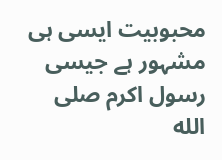محبوبیت ایسی ہی مشہور ہے جیسی رسول اکرم صلى الله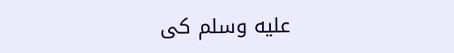عليه وسلم کی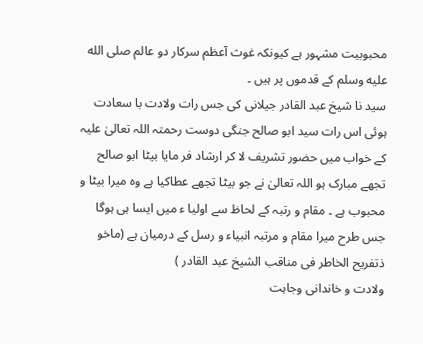محبوبیت مشہور ہے کیونکہ غوث آعظم سرکار دو عالم صلى الله عليه وسلم کے قدموں پر ہیں ۔
سید نا شیخ عبد القادر جیلانی کی جس رات ولادت با سعادت ہوئی اس رات سید ابو صالح جنگی دوست رحمتہ اللہ تعالیٰ علیہ کے خواب میں حضور تشریف لا کر ارشاد فر مایا بیٹا ابو صالح تجھے مبارک ہو اللہ تعالیٰ نے جو بیٹا تجھے عطاکیا ہے وہ میرا بیٹا و محبوب ہے ۔ مقام و رتبہ کے لحاظ سے اولیا ء میں ایسا ہی ہوگا جس طرح میرا مقام و مرتبہ انبیاء و رسل کے درمیان ہے (ماخو ذتفریح الخاطر فی مناقب الشیخ عبد القادر )
ولادت و خاندانی وجاہت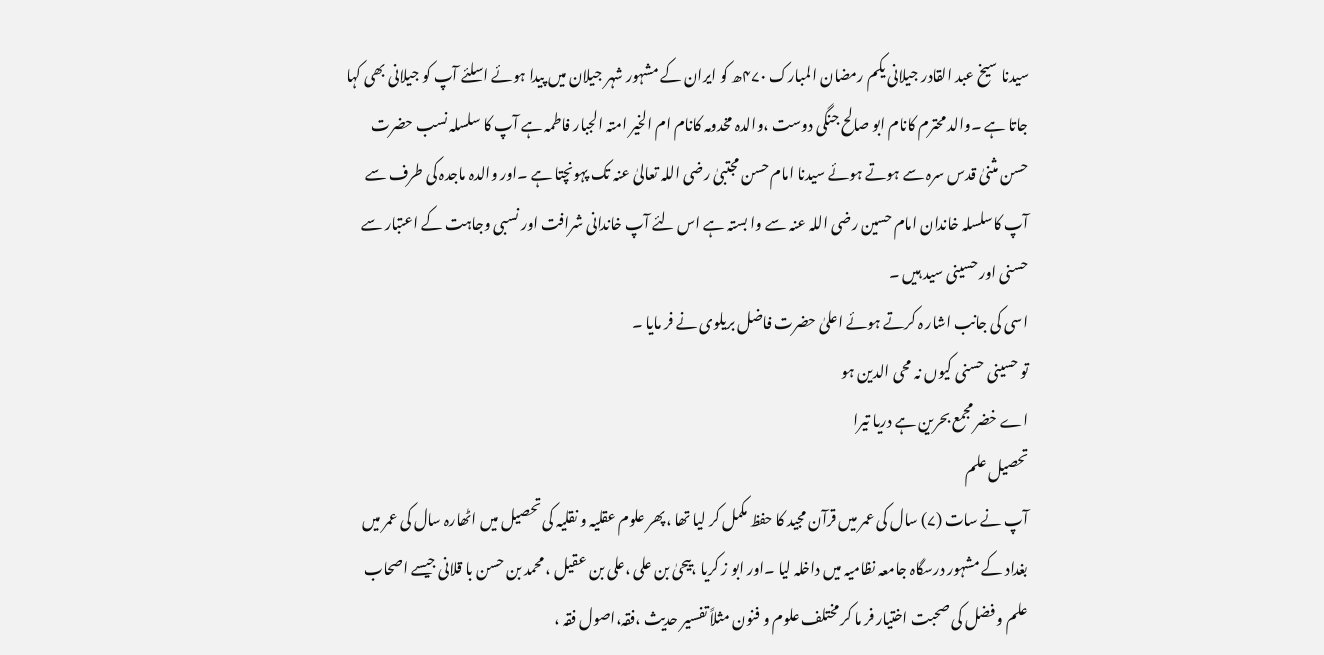سیدنا سیخ عبد القادر جیلانی یکم رمضان المبارک ۴۷۰ھ کو ایران کے مشہور شہر جیلان میں پیدا ہوئے اسلئے آپ کو جیلانی بھی کہا جاتا ہے ۔والد محترم کانام ابو صالح جنگی دوست ،والدہ مخدومہ کانام ام الخیر امتہ الجبار فاطمہ ہے آپ کا سلسلہ نسب حضرت حسن مثنیٰ قدس سرہ سے ہوتے ہوئے سیدنا امام حسن مجتبیٰ رضی اللہ تعالیٰ عنہ تک پہونچتا ہے ۔اور والدہ ماجدہ کی طرف سے آپ کاسلسلہ خاندان امام حسین رضی اللہ عنہ سے وا بستہ ہے اس لئے آپ خاندانی شرافت اور نسبی وجاہت کے اعتبار سے حسنی اور حسینی سید ہیں ۔
اسی کی جانب اشار ہ کرتے ہوئے اعلیٰ حضرت فاضل بریلوی نے فر مایا ۔
تو حسینی حسنی کیوں نہ محی الدین ہو
اے خضر مجمع بحرین ہے دریا تیرا
تحصیل علم
آپ نے سات (۷) سال کی عمر میں قرآن مجید کا حفظ مکمل کر لیا تھا ،پھر علوم عقلیہ و نقلیہ کی تحصیل میں اٹھارہ سال کی عمر میں بغداد کے مشہور درسگاہ جامعہ نظامیہ میں داخلہ لیا ۔اور ابو ز کریا ،ییحیٰ بن علی ،علی بن عقیل ، محمد بن حسن با قلانی جیسے اصحاب علم و فضل کی صحبت اختیار فر ما کر مختلف علوم و فنون مثلاً تفسیر حدیث ،فقہ،اصول فقہ ،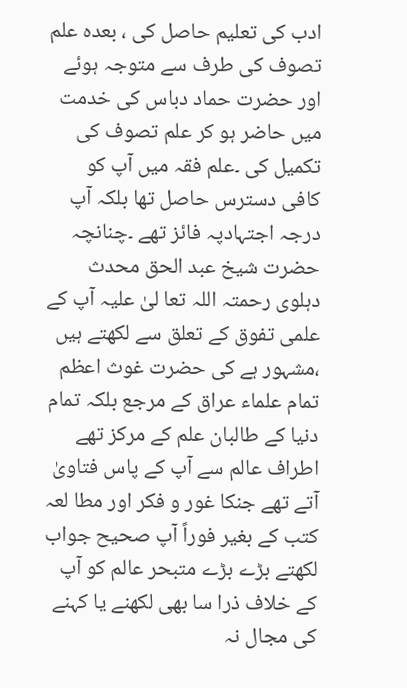ادب کی تعلیم حاصل کی ، بعدہ علم تصوف کی طرف سے متوجہ ہوئے اور حضرت حماد دباس کی خدمت میں حاضر ہو کر علم تصوف کی تکمیل کی ۔علم فقہ میں آپ کو کافی دسترس حاصل تھا بلکہ آپ درجہ اجتہادپہ فائز تھے ۔چنانچہ حضرت شیخ عبد الحق محدث دہلوی رحمتہ اللہ تعا لیٰ علیہ آپ کے علمی تفوق کے تعلق سے لکھتے ہیں ،مشہور ہے کی حضرت غوث اعظم تمام علماء عراق کے مرجع بلکہ تمام دنیا کے طالبان علم کے مرکز تھے اطراف عالم سے آپ کے پاس فتاویٰ آتے تھے جنکا غور و فکر اور مطا لعہ کتب کے بغیر فوراً آپ صحیح جواب لکھتے بڑے بڑے متبحر عالم کو آپ کے خلاف ذرا سا بھی لکھنے یا کہنے کی مجال نہ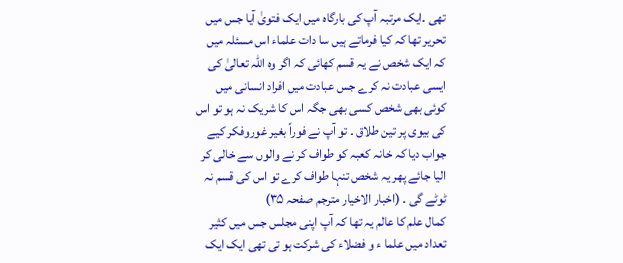تھی ۔ایک مرتبہ آپ کی بارگاہ میں ایک فتویٰ آیا جس میں تحریر تھا کہ کیا فرماتے ہیں سا دات علماء اس مسئلہ میں کہ ایک شخص نے یہ قسم کھائی کہ اگر وہ اللہ تعالیٰ کی ایسی عبادت نہ کرے جس عبادت میں افراد انسانی میں کوئی بھی شخص کسی بھی جگہ اس کا شریک نہ ہو تو اس کی بیوی پر تین طلاق ۔ تو آپ نے فوراً بغیر غوروفکر کیے جواب دیا کہ خانہ کعبہ کو طواف کر نے والوں سے خالی کر الیا جائے پھر یہ شخص تنہا طواف کرے تو اس کی قسم نہ ٹوٹے گی ۔ (اخبار الاخیار مترجم صفحہ ۳۵)
کمال علم کا عالم یہ تھا کہ آپ اپنی مجلس جس میں کثیر تعداد میں علما ء و فضلاء کی شرکت ہو تی تھی ایک ایک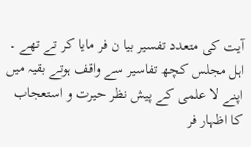آیت کی متعدد تفسیر بیا ن فر مایا کر تے تھے ۔ اہل مجلس کچھ تفاسیر سے واقف ہوتے بقیہ میں اپنے لا علمی کے پیش نظر حیرت و استعجاب کا اظہار فر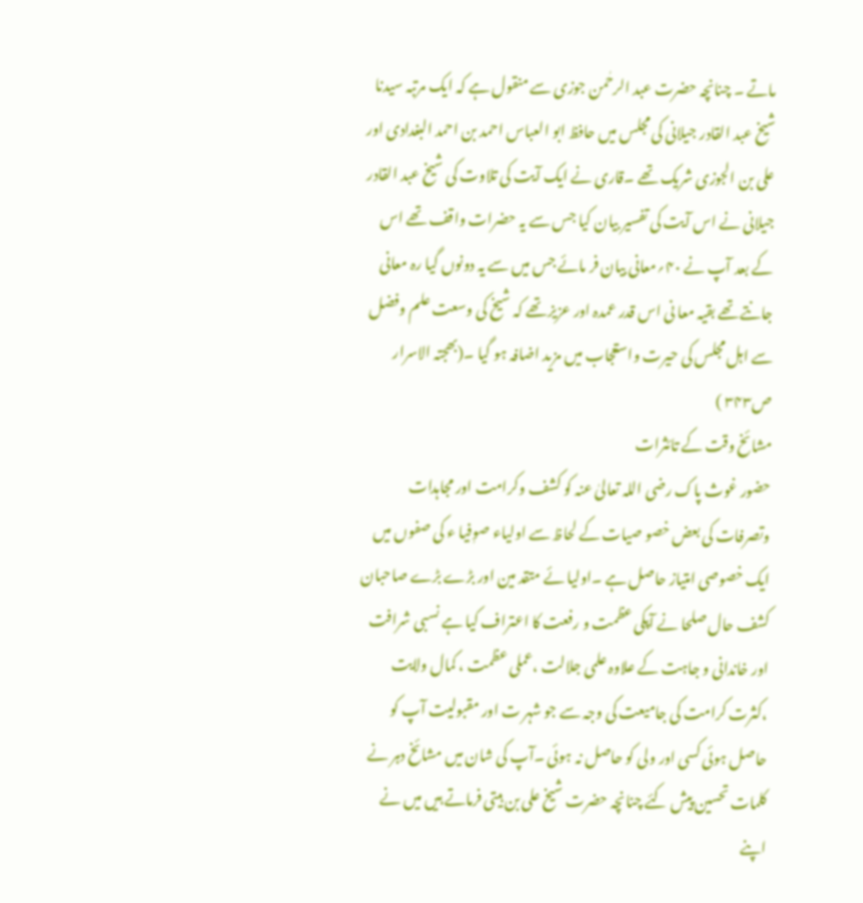ماتے ۔ چنانچہ حضرت عبد الرحٰمن جوزی سے منقول ہے کہ ایک مرتبہ سیدنا شیخ عبد القادر جیلانی کی مجلس میں حافظ ابو العباس احمد بن احمد البغدادی اور علی بن الجوزی شریک تھے ۔قاری نے ایک آیت کی تلاوت کی شیخ عبد القادر جیلانی نے اس آیت کی تفسیر بیان کیا جس سے یہ حضرات واقف تھے اس کے بعد آپ نے ۴۰؍معانی بیان فر مائے جس میں سے یہ دونوں گیا رہ معانی جانتے تھے بقیہ معا نی اس قدر عمدہ اور عزیز تھے کہ شیخ کی وسعت علم وفضل سے اہل مجلس کی حیرت واستعجاب میں مزید اضافہ ہو گیا ۔(بھجتہ الاسرار ص۳۴۳ )
مشائخ وقت کے تائثرات
حضور غوث پاک رضی اللہ تعالیٰ عنہ کو کشف وکرامت اور مجاہدات وتصرفات کی بعض خصو صیات کے لحاظ سے اولیاء صوٖفیا ء کی صفوں میں ایک خصوصی امتیاز حاصل ہے ۔اولیا ئے متقد مین اور بڑے بڑے صاحبان کشف حال صلحا نے آپکی عظمت و رفعت کا اعتراف کیا ہے نسبی شرافت اور خاندانی و جاہت کے علاوہ علمی جلالت ،عملی عظمت ، کمال ولایت ،کثرت کرامت کی جامیعت کی وجہ سے جو شہر ت اور مقبولیت آپ کو حاصل ہوئی کسی اور ولی کو حاصل نہ ہوئی ۔آپ کی شان میں مشائخ دہر نے کلمات تحسین پیش کئے چنانچہ حضرت شیخ علی بن ہیتی فرماتے ہیں میں نے اپنے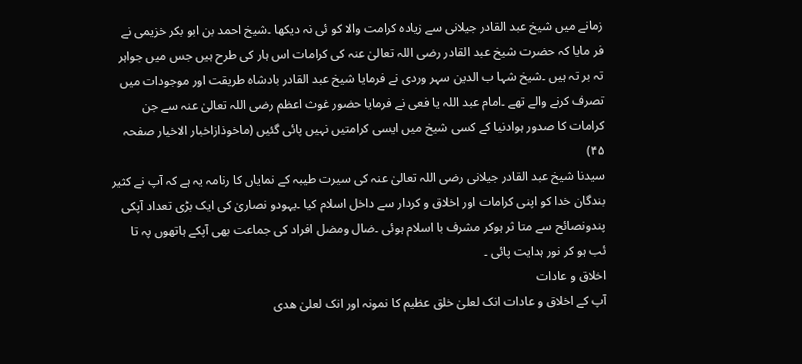زمانے میں شیخ عبد القادر جیلانی سے زیادہ کرامت والا کو ئی نہ دیکھا ۔شیخ احمد بن ابو بکر خزیمی نے فر مایا کہ حضرت شیخ عبد القادر رضی اللہ تعالیٰ عنہ کی کرامات اس ہار کی طرح ہیں جس میں جواہر تہ بر تہ ہیں ۔شیخ شہا ب الدین سہر وردی نے فرمایا شیخ عبد القادر بادشاہ طریقت اور موجودات میں تصرف کرنے والے تھے ۔امام عبد اللہ یا فعی نے فرمایا حضور غوث اعظم رضی اللہ تعالیٰ عنہ سے جن کرامات کا صدور ہوادنیا کے کسی شیخ میں ایسی کرامتیں نہیں پائی گئیں (ماخوذازاخبار الاخیار صفحہ ۴۵)
سیدنا شیخ عبد القادر جیلانی رضی اللہ تعالیٰ عنہ کی سیرت طیبہ کے نمایاں کا رنامہ یہ ہے کہ آپ نے کثیر بندگان خدا کو اپنی کرامات اور اخلاق و کردار سے داخل اسلام کیا ۔یہودو نصاریٰ کی ایک بڑی تعداد آپکی پندونصائح سے متا ثر ہوکر مشرف با اسلام ہوئی ۔ضال ومضل افراد کی جماعت بھی آپکے ہاتھوں پہ تا ئب ہو کر نور ہدایت پائی ۔
اخلاق و عادات
آپ کے اخلاق و عادات انک لعلیٰ خلق عظیم کا نمونہ اور انک لعلیٰ ھدی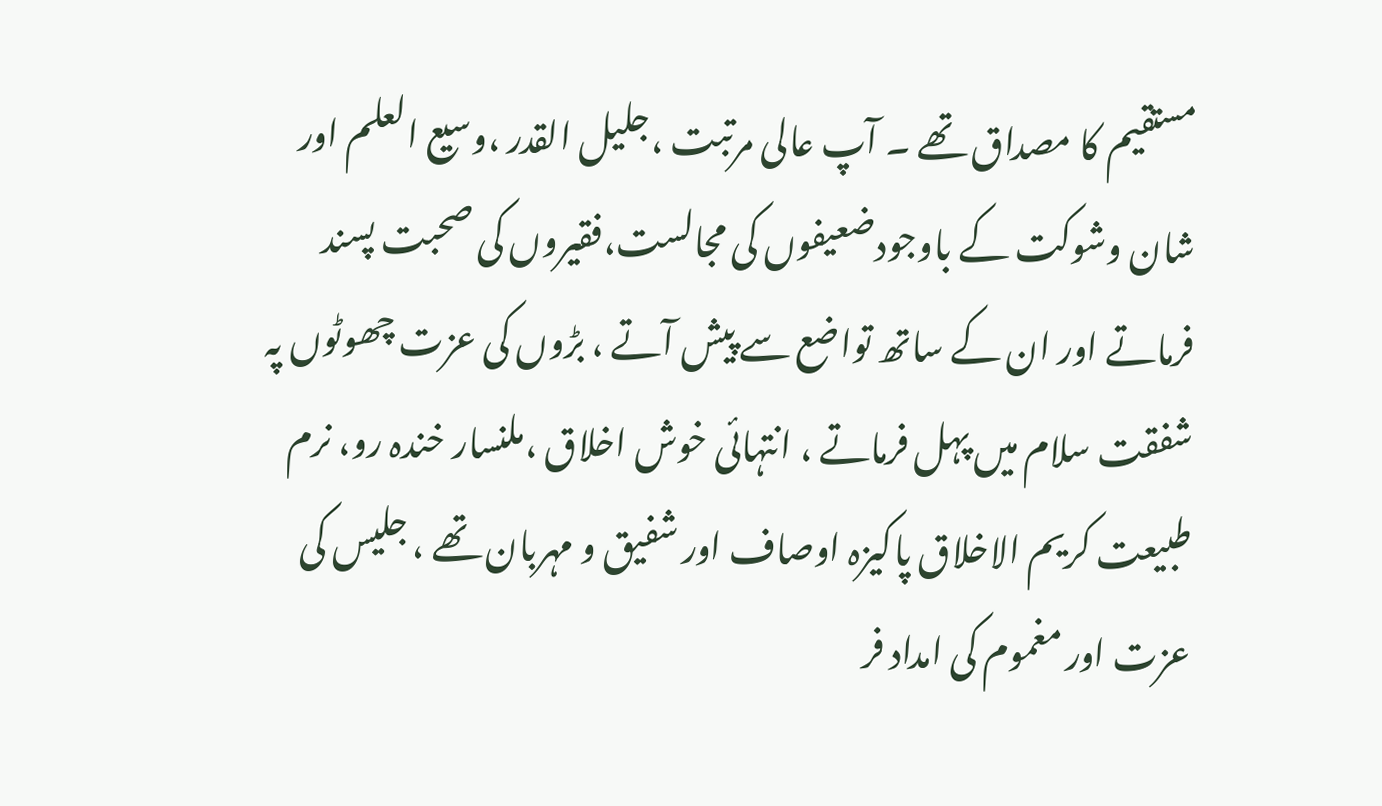مستقیم کا مصداق تھے ۔ آپ عالی مرتبت ،جلیل القدر ،وسیع العلم اور شان وشوکت کے باوجودضعیفوں کی مجالست،فقیروں کی صحبت پسند فرماتے اور ان کے ساتھ تواضع سے پیش آتے ، بڑوں کی عزت چھوٹوں پہ شفقت سلام میں پہل فرماتے ، انتہائی خوش اخلاق ،ملنسار خندہ رو، نرم طبیعت کریم الاخلاق پاکیزہ اوصاف اور شفیق و مہربان تھے ، جلیس کی عزت اور مغموم کی امداد فر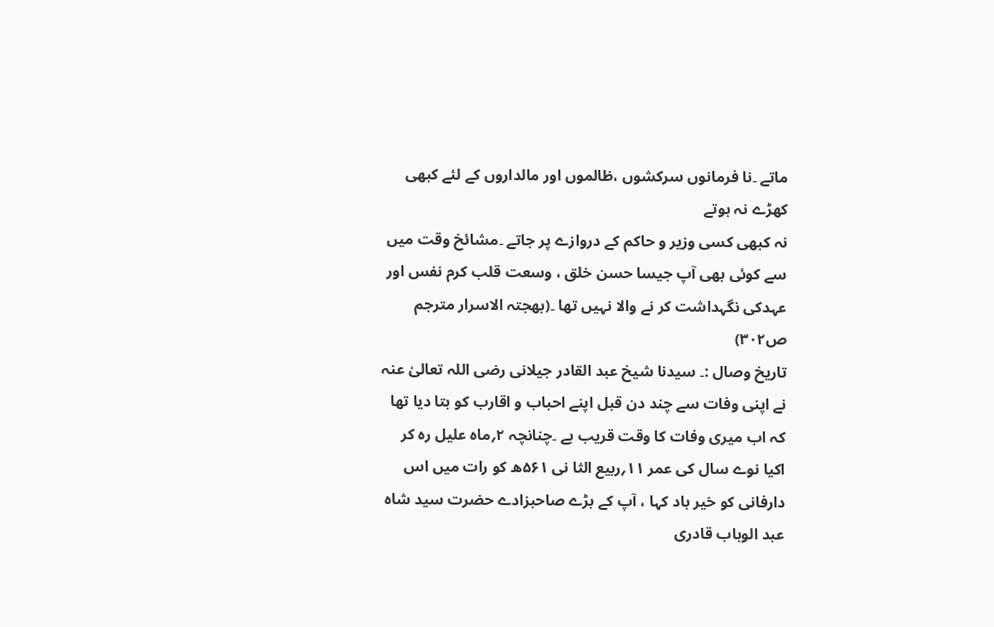ماتے ۔نا فرمانوں سرکشوں ،ظالموں اور مالداروں کے لئے کبھی کھڑے نہ ہوتے
نہ کبھی کسی وزیر و حاکم کے دروازے پر جاتے ۔مشائخ وقت میں سے کوئی بھی آپ جیسا حسن خلق ، وسعت قلب کرم نفس اور عہدکی نگہداشت کر نے والا نہیں تھا ۔(بھجتہ الاسرار مترجم ص۳۰۲)
تاریخ وصال :۔ سیدنا شیخ عبد القادر جیلانی رضی اللہ تعالیٰ عنہ نے اپنی وفات سے چند دن قبل اپنے احباب و اقارب کو بتا دیا تھا کہ اب میری وفات کا وقت قریب ہے ۔چنانچہ ۲؍ماہ علیل رہ کر اکیا نوے سال کی عمر ۱۱؍ربیع الثا نی ۵۶۱ھ کو رات میں اس دارفانی کو خیر باد کہا ، آپ کے بڑے صاحبزادے حضرت سید شاہ عبد الوہاب قادری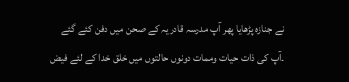نے جنازہ پڑھایا پھر آپ مدرسہ قادریہ کے صحن میں دفن کئے گئے ۔آپ کی ذات حیات وممات دونوں حالتوں میں خلق خدا کے لئے فیض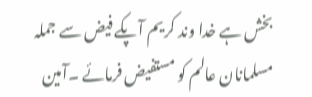بخش ہے خدا وند کریم آپکے فیض سے جملہ مسلمانان عالم کو مستفیض فرمائے ۔آمین